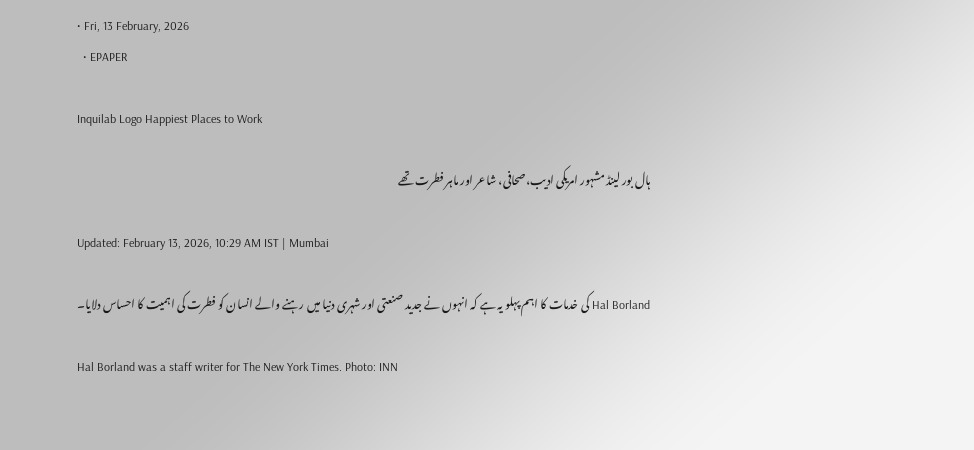• Fri, 13 February, 2026
  • EPAPER

Inquilab Logo Happiest Places to Work

ہال بور لینڈ مشہور امریکی ادیب،صحافی، شاعر اور ماہر فطرت تھے

Updated: February 13, 2026, 10:29 AM IST | Mumbai

Hal Borland کی خدمات کا اہم پہلو یہ ہے کہ انہوں نے جدید صنعتی اور شہری دنیا میں رہنے والے انسان کو فطرت کی اہمیت کا احساس دلایا۔

Hal Borland was a staff writer for The New York Times. Photo: INN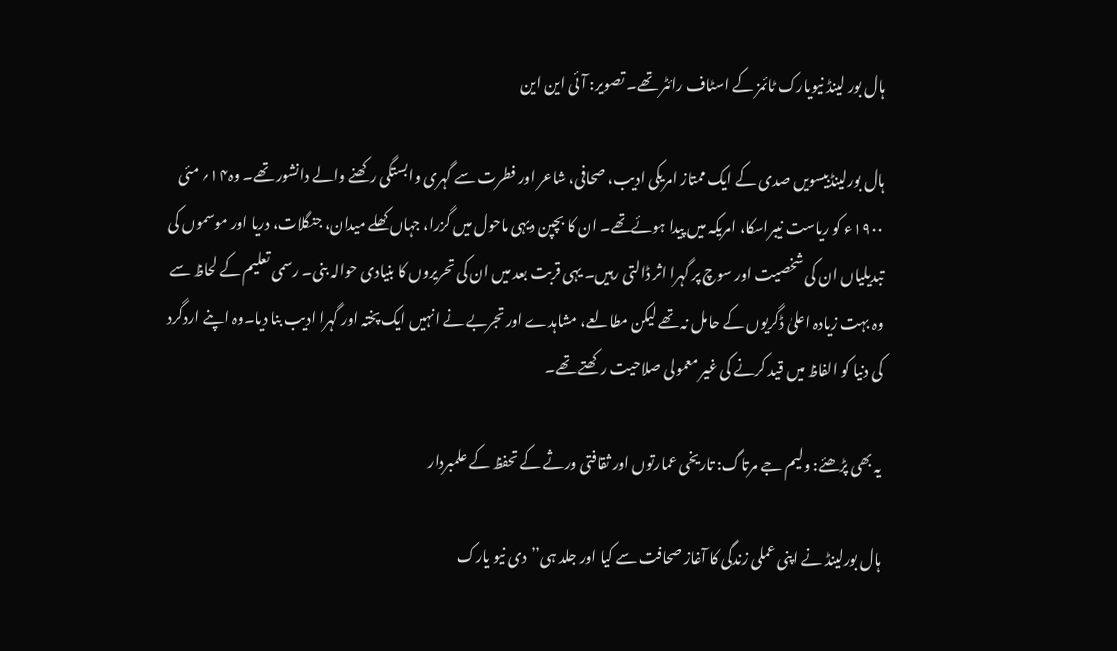ہال بور لینڈ نیویارک ٹائمز کے اسٹاف رائٹر تھے۔ تصویر: آئی این این

ہال بورلینڈبیسویں صدی کے ایک ممتاز امریکی ادیب، صحافی، شاعر اور فطرت سے گہری وابستگی رکھنے والے دانشور تھے۔ وہ۱۴؍ مئی ۱۹۰۰ء کو ریاست نیبراسکا، امریکہ میں پیدا ہوئےتھے۔ ان کا بچپن دیہی ماحول میں گزرا، جہاں کھلے میدان، جنگلات، دریا اور موسموں کی تبدیلیاں ان کی شخصیت اور سوچ پر گہرا اثر ڈالتی رہیں۔ یہی قربت بعد میں ان کی تحریروں کا بنیادی حوالہ بنی۔ رسمی تعلیم کے لحاظ سے وہ بہت زیادہ اعلیٰ ڈگریوں کے حامل نہ تھے لیکن مطالعے، مشاہدے اور تجربے نے انہیں ایک پختہ اور گہرا ادیب بنا دیا۔وہ اپنے اردگرد کی دنیا کو الفاظ میں قید کرنے کی غیر معمولی صلاحیت رکھتے تھے۔

یہ بھی پڑھئے: ولیم جے مرتاگ: تاریخی عمارتوں اور ثقافتی ورثے کے تحفظ کے علمبردار

ہال بورلینڈ نے اپنی عملی زندگی کا آغاز صحافت سے کیا اور جلد ہی’’دی نیو یارک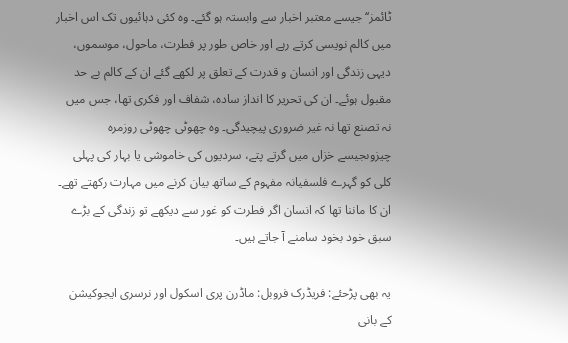ٹائمز‘‘ جیسے معتبر اخبار سے وابستہ ہو گئے۔ وہ کئی دہائیوں تک اس اخبار میں کالم نویسی کرتے رہے اور خاص طور پر فطرت، ماحول، موسموں، دیہی زندگی اور انسان و قدرت کے تعلق پر لکھے گئے ان کے کالم بے حد مقبول ہوئے۔ ان کی تحریر کا انداز سادہ، شفاف اور فکری تھا، جس میں نہ تصنع تھا نہ غیر ضروری پیچیدگی۔ وہ چھوٹی چھوٹی روزمرہ چیزوںجیسے خزاں میں گرتے پتے، سردیوں کی خاموشی یا بہار کی پہلی کلی کو گہرے فلسفیانہ مفہوم کے ساتھ بیان کرنے میں مہارت رکھتے تھے۔ ان کا ماننا تھا کہ انسان اگر فطرت کو غور سے دیکھے تو زندگی کے بڑے سبق خود بخود سامنے آ جاتے ہیں۔

یہ بھی پڑحئے: فریڈرک فروبل: ماڈرن پری اسکول اور نرسری ایجوکیشن کے بانی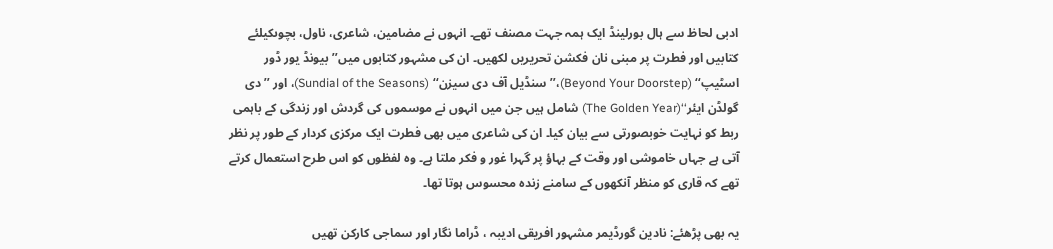ادبی لحاظ سے ہال بورلینڈ ایک ہمہ جہت مصنف تھے۔ انہوں نے مضامین، شاعری، ناول، بچوںکیلئے کتابیں اور فطرت پر مبنی نان فکشن تحریریں لکھیں۔ ان کی مشہور کتابوں میں’’بیونڈ یور ڈور اسٹیپ‘‘ (Beyond Your Doorstep)،’’سنڈیل آف دی سیزن‘‘ (Sundial of the Seasons)، اور ’’ دی گولڈن ایئر‘‘(The Golden Year) شامل ہیں جن میں انہوں نے موسموں کی گردش اور زندگی کے باہمی ربط کو نہایت خوبصورتی سے بیان کیا۔ ان کی شاعری میں بھی فطرت ایک مرکزی کردار کے طور پر نظر آتی ہے جہاں خاموشی اور وقت کے بہاؤ پر گہرا غور و فکر ملتا ہے۔ وہ لفظوں کو اس طرح استعمال کرتے تھے کہ قاری کو منظر آنکھوں کے سامنے زندہ محسوس ہوتا تھا۔

یہ بھی پڑھئے: نادین گورڈیمر مشہور افریقی ادیبہ ، ڈراما نگار اور سماجی کارکن تھیں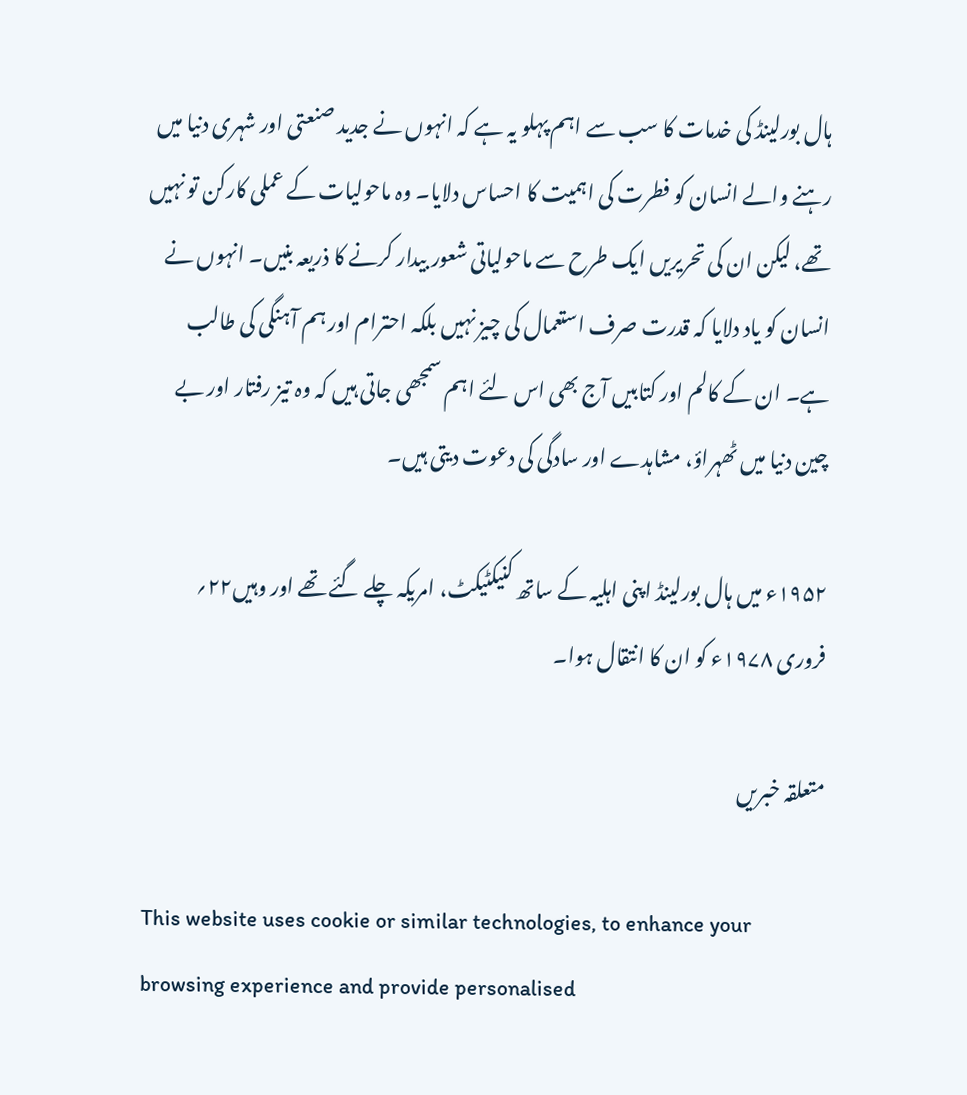ہال بورلینڈ کی خدمات کا سب سے اہم پہلو یہ ہے کہ انہوں نے جدید صنعتی اور شہری دنیا میں رہنے والے انسان کو فطرت کی اہمیت کا احساس دلایا۔ وہ ماحولیات کے عملی کارکن تو نہیں تھے، لیکن ان کی تحریریں ایک طرح سے ماحولیاتی شعور بیدار کرنے کا ذریعہ بنیں۔ انہوں نے انسان کو یاد دلایا کہ قدرت صرف استعمال کی چیز نہیں بلکہ احترام اور ہم آہنگی کی طالب ہے۔ ان کے کالم اور کتابیں آج بھی اس لئے اہم سمجھی جاتی ہیں کہ وہ تیز رفتار اور بے چین دنیا میں ٹھہراؤ، مشاہدے اور سادگی کی دعوت دیتی ہیں۔

۱۹۵۲ء میں ہال بورلینڈ اپنی اہلیہ کے ساتھ کنیکٹیکٹ، امریکہ چلے گئے تھے اور وہیں۲۲؍ فروری ۱۹۷۸ء کو ان کا انتقال ہوا۔

متعلقہ خبریں

This website uses cookie or similar technologies, to enhance your browsing experience and provide personalised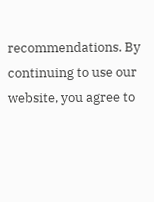recommendations. By continuing to use our website, you agree to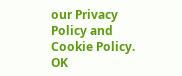our Privacy Policy and Cookie Policy. OK